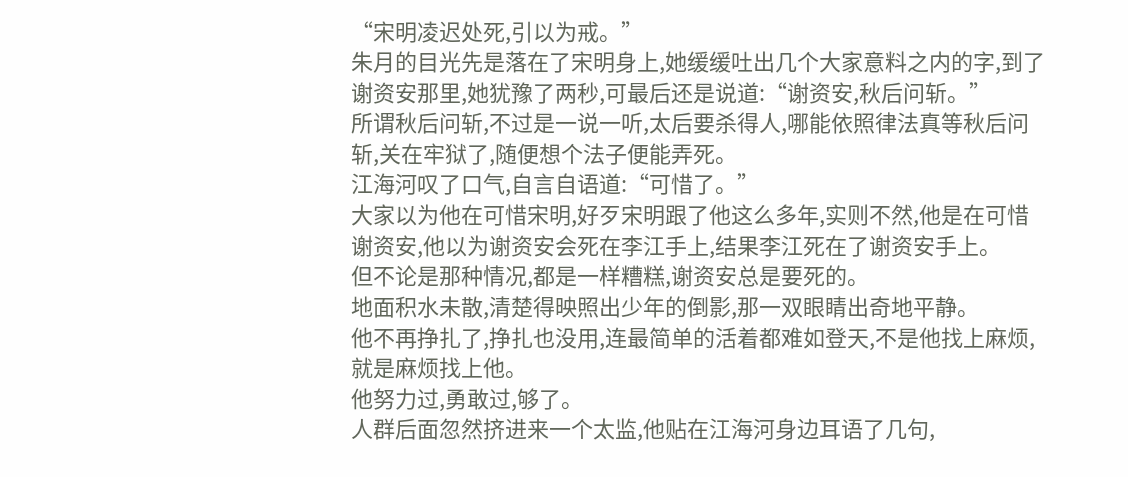“宋明凌迟处死,引以为戒。”
朱月的目光先是落在了宋明身上,她缓缓吐出几个大家意料之内的字,到了谢资安那里,她犹豫了两秒,可最后还是说道:“谢资安,秋后问斩。”
所谓秋后问斩,不过是一说一听,太后要杀得人,哪能依照律法真等秋后问斩,关在牢狱了,随便想个法子便能弄死。
江海河叹了口气,自言自语道:“可惜了。”
大家以为他在可惜宋明,好歹宋明跟了他这么多年,实则不然,他是在可惜谢资安,他以为谢资安会死在李江手上,结果李江死在了谢资安手上。
但不论是那种情况,都是一样糟糕,谢资安总是要死的。
地面积水未散,清楚得映照出少年的倒影,那一双眼睛出奇地平静。
他不再挣扎了,挣扎也没用,连最简单的活着都难如登天,不是他找上麻烦,就是麻烦找上他。
他努力过,勇敢过,够了。
人群后面忽然挤进来一个太监,他贴在江海河身边耳语了几句,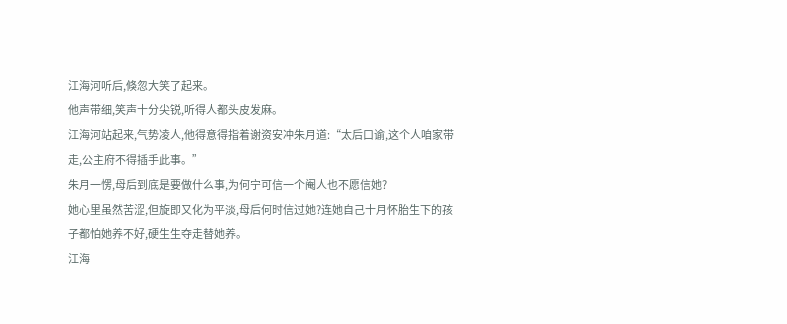江海河听后,倏忽大笑了起来。
他声带细,笑声十分尖锐,听得人都头皮发麻。
江海河站起来,气势凌人,他得意得指着谢资安冲朱月道:“太后口谕,这个人咱家带走,公主府不得插手此事。”
朱月一愣,母后到底是要做什么事,为何宁可信一个阉人也不愿信她?
她心里虽然苦涩,但旋即又化为平淡,母后何时信过她?连她自己十月怀胎生下的孩子都怕她养不好,硬生生夺走替她养。
江海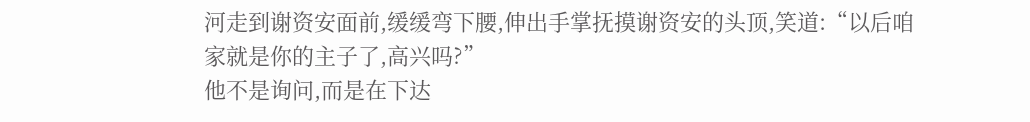河走到谢资安面前,缓缓弯下腰,伸出手掌抚摸谢资安的头顶,笑道:“以后咱家就是你的主子了,高兴吗?”
他不是询问,而是在下达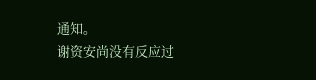通知。
谢资安尚没有反应过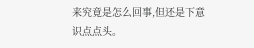来究竟是怎么回事,但还是下意识点点头。